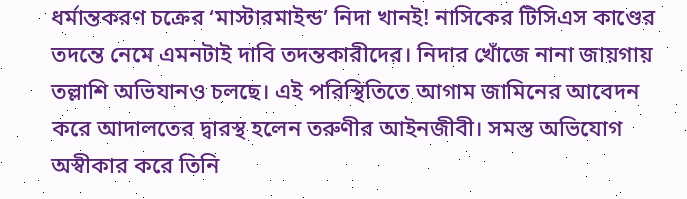ধর্মান্তকরণ চক্রের ‘মাস্টারমাইন্ড’ নিদা খানই! নাসিকের টিসিএস কাণ্ডের তদন্তে নেমে এমনটাই দাবি তদন্তকারীদের। নিদার খোঁজে নানা জায়গায় তল্লাশি অভিযানও চলছে। এই পরিস্থিতিতে আগাম জামিনের আবেদন করে আদালতের দ্বারস্থ হলেন তরুণীর আইনজীবী। সমস্ত অভিযোগ অস্বীকার করে তিনি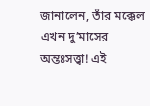জানালেন, তাঁর মক্কেল এখন দু’মাসের অন্তঃসত্ত্বা! এই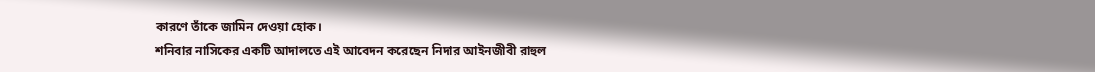কারণে তাঁকে জামিন দেওয়া হোক।
শনিবার নাসিকের একটি আদালতে এই আবেদন করেছেন নিদার আইনজীবী রাহুল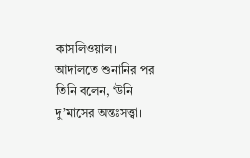কাসলিওয়াল। আদালতে শুনানির পর তিনি বলেন, ‘উনি দু’মাসের অন্তঃসত্ত্বা।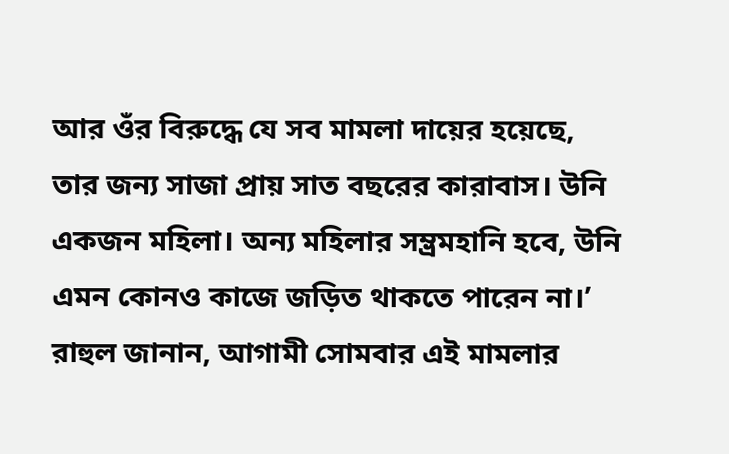আর ওঁর বিরুদ্ধে যে সব মামলা দায়ের হয়েছে, তার জন্য সাজা প্রায় সাত বছরের কারাবাস। উনি একজন মহিলা। অন্য মহিলার সম্ভ্রমহানি হবে, উনি এমন কোনও কাজে জড়িত থাকতে পারেন না।’ রাহুল জানান, আগামী সোমবার এই মামলার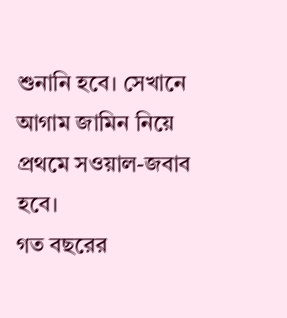শুনানি হবে। সেখানে আগাম জামিন নিয়ে প্রথমে সওয়াল-জবাব হবে।
গত বছরের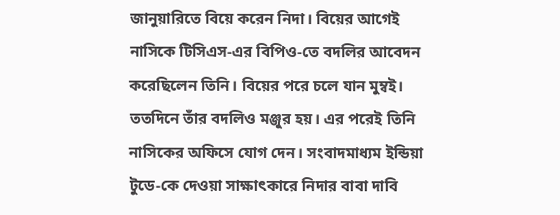জানুয়ারিতে বিয়ে করেন নিদা। বিয়ের আগেই নাসিকে টিসিএস-এর বিপিও-তে বদলির আবেদন করেছিলেন তিনি। বিয়ের পরে চলে যান মুম্বই। ততদিনে তাঁর বদলিও মঞ্জুর হয়। এর পরেই তিনি নাসিকের অফিসে যোগ দেন। সংবাদমাধ্যম ইন্ডিয়া টুডে-কে দেওয়া সাক্ষাৎকারে নিদার বাবা দাবি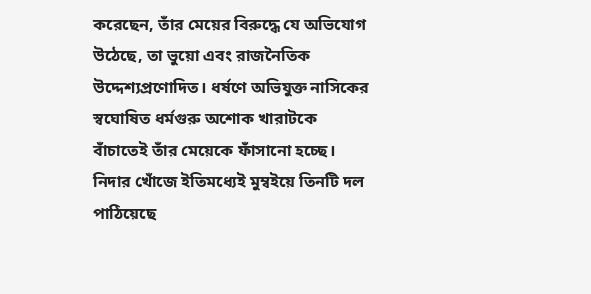করেছেন, তাঁর মেয়ের বিরুদ্ধে যে অভিযোগ উঠেছে, তা ভুয়ো এবং রাজনৈতিক উদ্দেশ্যপ্রণোদিত। ধর্ষণে অভিযুক্ত নাসিকের স্বঘোষিত ধর্মগুরু অশোক খারাটকে বাঁচাতেই তাঁর মেয়েকে ফাঁসানো হচ্ছে।
নিদার খোঁজে ইতিমধ্যেই মুম্বইয়ে তিনটি দল পাঠিয়েছে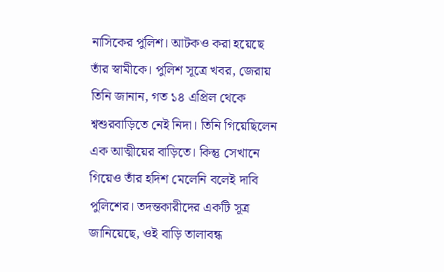নাসিকের পুলিশ। আটকও করা হয়েছে তাঁর স্বামীকে। পুলিশ সূত্রে খবর, জেরায় তিনি জানান, গত ১৪ এপ্রিল থেকে শ্বশুরবাড়িতে নেই নিদা। তিনি গিয়েছিলেন এক আত্মীয়ের বাড়িতে। কিন্তু সেখানে গিয়েও তাঁর হদিশ মেলেনি বলেই দাবি পুলিশের। তদন্তকারীদের একটি সূত্র জানিয়েছে, ওই বাড়ি তালাবন্ধ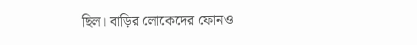ছিল। বাড়ির লোকেদের ফোনও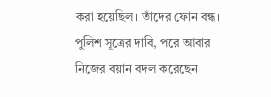করা হয়েছিল। তাঁদের ফোন বন্ধ। পুলিশ সূত্রের দাবি, পরে আবার নিজের বয়ান বদল করেছেন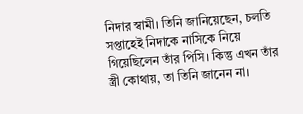নিদার স্বামী। তিনি জানিয়েছেন, চলতি সপ্তাহেই নিদাকে নাসিকে নিয়ে গিয়েছিলেন তাঁর পিসি। কিন্তু এখন তাঁর স্ত্রী কোথায়, তা তিনি জানেন না।